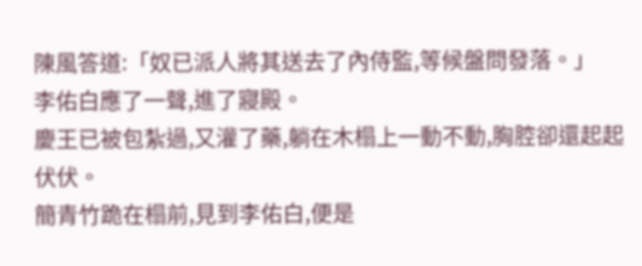陳風答道:「奴已派人將其送去了內侍監,等候盤問發落。」
李佑白應了一聲,進了寢殿。
慶王已被包紮過,又灌了藥,躺在木榻上一動不動,胸腔卻還起起伏伏。
簡青竹跪在榻前,見到李佑白,便是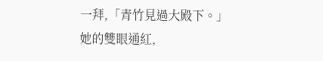一拜,「青竹見過大殿下。」
她的雙眼通紅,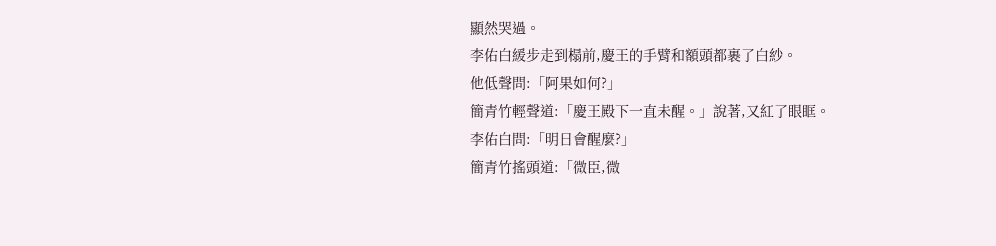顯然哭過。
李佑白緩步走到榻前,慶王的手臂和額頭都裹了白紗。
他低聲問:「阿果如何?」
簡青竹輕聲道:「慶王殿下一直未醒。」說著,又紅了眼眶。
李佑白問:「明日會醒麼?」
簡青竹搖頭道:「微臣,微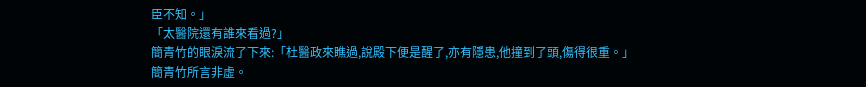臣不知。」
「太醫院還有誰來看過?」
簡青竹的眼淚流了下來:「杜醫政來瞧過,說殿下便是醒了,亦有隱患,他撞到了頭,傷得很重。」
簡青竹所言非虛。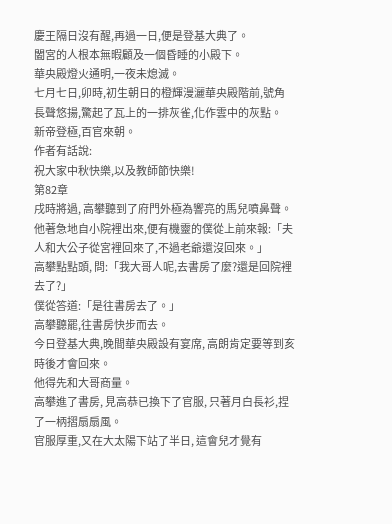慶王隔日沒有醒,再過一日,便是登基大典了。
闔宮的人根本無暇顧及一個昏睡的小殿下。
華央殿燈火通明,一夜未熄滅。
七月七日,卯時,初生朝日的橙輝漫灑華央殿階前,號角長聲悠揚,驚起了瓦上的一排灰雀,化作雲中的灰點。
新帝登極,百官來朝。
作者有話說:
祝大家中秋快樂,以及教師節快樂!
第82章
戌時將過, 高攀聽到了府門外極為響亮的馬兒噴鼻聲。
他著急地自小院裡出來,便有機靈的僕從上前來報:「夫人和大公子從宮裡回來了,不過老爺還沒回來。」
高攀點點頭, 問:「我大哥人呢,去書房了麼?還是回院裡去了?」
僕從答道:「是往書房去了。」
高攀聽罷,往書房快步而去。
今日登基大典,晚間華央殿設有宴席, 高朗肯定要等到亥時後才會回來。
他得先和大哥商量。
高攀進了書房, 見高恭已換下了官服, 只著月白長衫,捏了一柄摺扇扇風。
官服厚重,又在大太陽下站了半日, 這會兒才覺有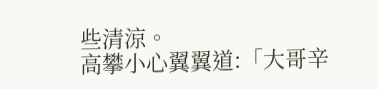些清涼。
高攀小心翼翼道:「大哥辛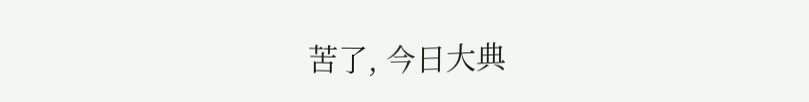苦了, 今日大典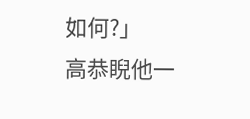如何?」
高恭睨他一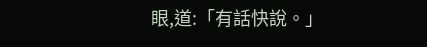眼,道:「有話快說。」